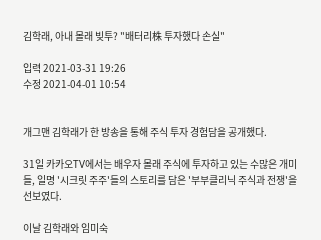김학래, 아내 몰래 빚투? "배터리株 투자했다 손실"

입력 2021-03-31 19:26
수정 2021-04-01 10:54


개그맨 김학래가 한 방송을 통해 주식 투자 경험담을 공개했다.

31일 카카오TV에서는 배우자 몰래 주식에 투자하고 있는 수많은 개미들, 일명 '시크릿 주주'들의 스토리를 담은 '부부클리닉 주식과 전쟁'을 선보였다.

이날 김학래와 임미숙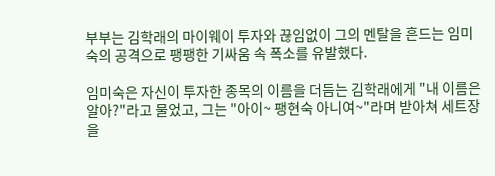부부는 김학래의 마이웨이 투자와 끊임없이 그의 멘탈을 흔드는 임미숙의 공격으로 팽팽한 기싸움 속 폭소를 유발했다.

임미숙은 자신이 투자한 종목의 이름을 더듬는 김학래에게 "내 이름은 알아?"라고 물었고, 그는 "아이~ 팽현숙 아니여~"라며 받아쳐 세트장을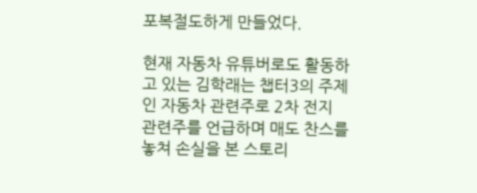포복절도하게 만들었다.

현재 자동차 유튜버로도 활동하고 있는 김학래는 챕터3의 주제인 자동차 관련주로 2차 전지 관련주를 언급하며 매도 찬스를 놓쳐 손실을 본 스토리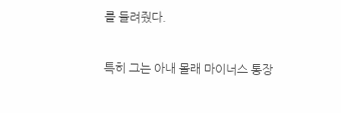를 들려줬다.

특히 그는 아내 몰래 마이너스 통장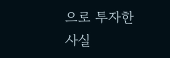으로 투자한 사실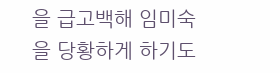을 급고백해 임미숙을 당황하게 하기도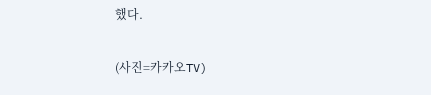했다.

(사진=카카오TV)